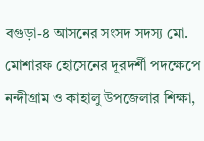বগুড়া-৪ আসনের সংসদ সদস্য মো. মোশারফ হোসেনের দূরদর্শী পদক্ষেপে নন্দীগ্রাম ও কাহালু উপজেলার শিক্ষা,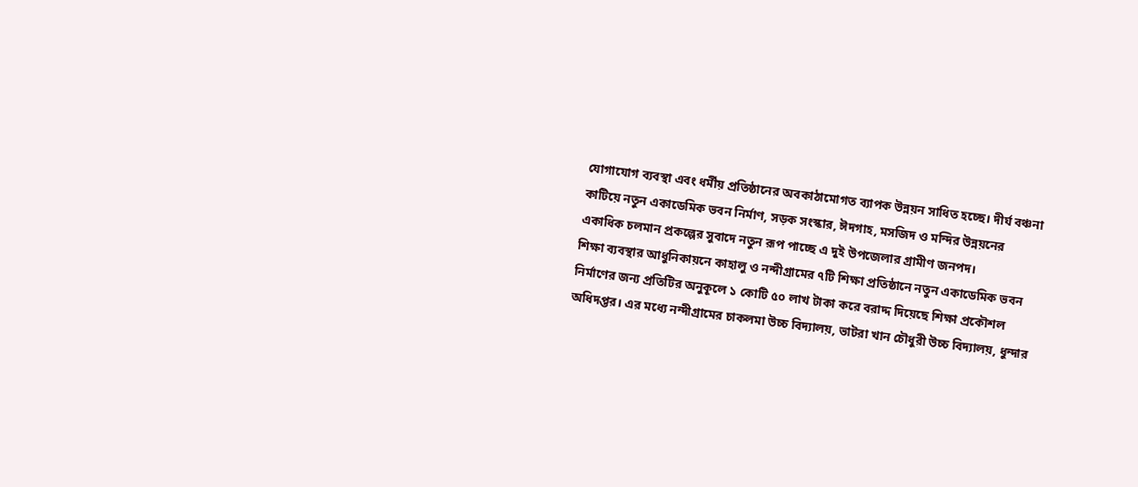যোগাযোগ ব্যবস্থা এবং ধর্মীয় প্রতিষ্ঠানের অবকাঠামোগত ব্যাপক উন্নয়ন সাধিত হচ্ছে। দীর্ঘ বঞ্চনা কাটিয়ে নতুন একাডেমিক ভবন নির্মাণ, সড়ক সংস্কার, ঈদগাহ, মসজিদ ও মন্দির উন্নয়নের একাধিক চলমান প্রকল্পের সুবাদে নতুন রূপ পাচ্ছে এ দুই উপজেলার গ্রামীণ জনপদ।
শিক্ষা ব্যবস্থার আধুনিকায়নে কাহালু ও নন্দীগ্রামের ৭টি শিক্ষা প্রতিষ্ঠানে নতুন একাডেমিক ভবন নির্মাণের জন্য প্রতিটির অনুকূলে ১ কোটি ৫০ লাখ টাকা করে বরাদ্দ দিয়েছে শিক্ষা প্রকৌশল অধিদপ্তর। এর মধ্যে নন্দীগ্রামের চাকলমা উচ্চ বিদ্যালয়, ভাটরা খান চৌধুরী উচ্চ বিদ্যালয়, ধুন্দার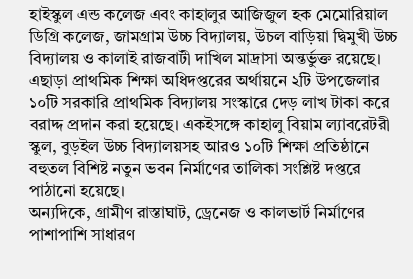হাইস্কুল এন্ড কলেজ এবং কাহালুর আজিজুল হক মেমোরিয়াল ডিগ্রি কলেজ, জামগ্রাম উচ্চ বিদ্যালয়, উচল বাড়িয়া দ্বিমুখী উচ্চ বিদ্যালয় ও কালাই রাজবাটী দাখিল মাদ্রাসা অন্তর্ভুক্ত রয়েছে। এছাড়া প্রাথমিক শিক্ষা অধিদপ্তরের অর্থায়নে ২টি উপজেলার ১০টি সরকারি প্রাথমিক বিদ্যালয় সংস্কারে দেড় লাখ টাকা করে বরাদ্দ প্রদান করা হয়েছে। একইসঙ্গে কাহালু বিয়াম ল্যাবরেটরী স্কুল, বুড়ইল উচ্চ বিদ্যালয়সহ আরও ১০টি শিক্ষা প্রতিষ্ঠানে বহুতল বিশিষ্ট নতুন ভবন নির্মাণের তালিকা সংশ্লিষ্ট দপ্তরে পাঠানো হয়েছে।
অন্যদিকে, গ্রামীণ রাস্তাঘাট, ড্রেনেজ ও কালভার্ট নির্মাণের পাশাপাশি সাধারণ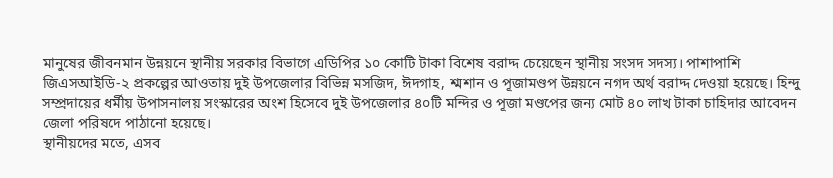মানুষের জীবনমান উন্নয়নে স্থানীয় সরকার বিভাগে এডিপির ১০ কোটি টাকা বিশেষ বরাদ্দ চেয়েছেন স্থানীয় সংসদ সদস্য। পাশাপাশি জিএসআইডি-২ প্রকল্পের আওতায় দুই উপজেলার বিভিন্ন মসজিদ, ঈদগাহ, শ্মশান ও পূজামণ্ডপ উন্নয়নে নগদ অর্থ বরাদ্দ দেওয়া হয়েছে। হিন্দু সম্প্রদায়ের ধর্মীয় উপাসনালয় সংস্কারের অংশ হিসেবে দুই উপজেলার ৪০টি মন্দির ও পূজা মণ্ডপের জন্য মোট ৪০ লাখ টাকা চাহিদার আবেদন জেলা পরিষদে পাঠানো হয়েছে।
স্থানীয়দের মতে, এসব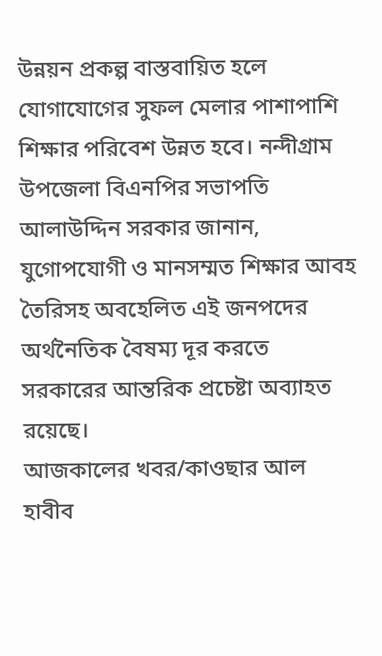উন্নয়ন প্রকল্প বাস্তবায়িত হলে যোগাযোগের সুফল মেলার পাশাপাশি শিক্ষার পরিবেশ উন্নত হবে। নন্দীগ্রাম উপজেলা বিএনপির সভাপতি আলাউদ্দিন সরকার জানান, যুগোপযোগী ও মানসম্মত শিক্ষার আবহ তৈরিসহ অবহেলিত এই জনপদের অর্থনৈতিক বৈষম্য দূর করতে সরকারের আন্তরিক প্রচেষ্টা অব্যাহত রয়েছে।
আজকালের খবর/কাওছার আল হাবীব